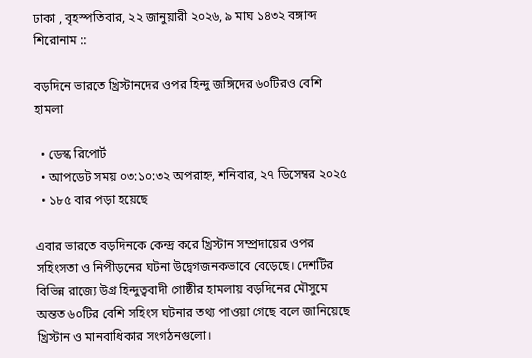ঢাকা , বৃহস্পতিবার, ২২ জানুয়ারী ২০২৬, ৯ মাঘ ১৪৩২ বঙ্গাব্দ
শিরোনাম ::

বড়দিনে ভারতে খ্রিস্টানদের ওপর হিন্দু জঙ্গিদের ৬০টিরও বেশি হামলা

  • ডেস্ক রিপোর্ট
  • আপডেট সময় ০৩:১০:৩২ অপরাহ্ন, শনিবার, ২৭ ডিসেম্বর ২০২৫
  • ১৮৫ বার পড়া হয়েছে

এবার ভারতে বড়দিনকে কেন্দ্র করে খ্রিস্টান সম্প্রদায়ের ওপর সহিংসতা ও নিপীড়নের ঘটনা উদ্বেগজনকভাবে বেড়েছে। দেশটির বিভিন্ন রাজ্যে উগ্র হিন্দুত্ববাদী গোষ্ঠীর হামলায় বড়দিনের মৌসুমে অন্তত ৬০টির বেশি সহিংস ঘটনার তথ্য পাওয়া গেছে বলে জানিয়েছে খ্রিস্টান ও মানবাধিকার সংগঠনগুলো।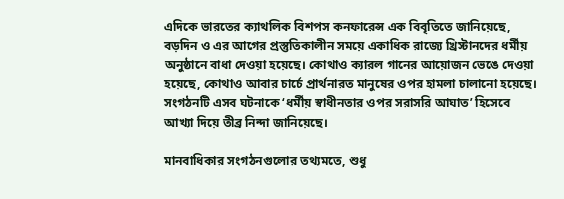এদিকে ভারতের ক্যাথলিক বিশপস কনফারেন্স এক বিবৃতিতে জানিয়েছে, বড়দিন ও এর আগের প্রস্তুতিকালীন সময়ে একাধিক রাজ্যে খ্রিস্টানদের ধর্মীয় অনুষ্ঠানে বাধা দেওয়া হয়েছে। কোথাও ক্যারল গানের আয়োজন ভেঙে দেওয়া হয়েছে, কোথাও আবার চার্চে প্রার্থনারত মানুষের ওপর হামলা চালানো হয়েছে। সংগঠনটি এসব ঘটনাকে ‘ধর্মীয় স্বাধীনতার ওপর সরাসরি আঘাত’ হিসেবে আখ্যা দিয়ে তীব্র নিন্দা জানিয়েছে।

মানবাধিকার সংগঠনগুলোর তথ্যমতে, শুধু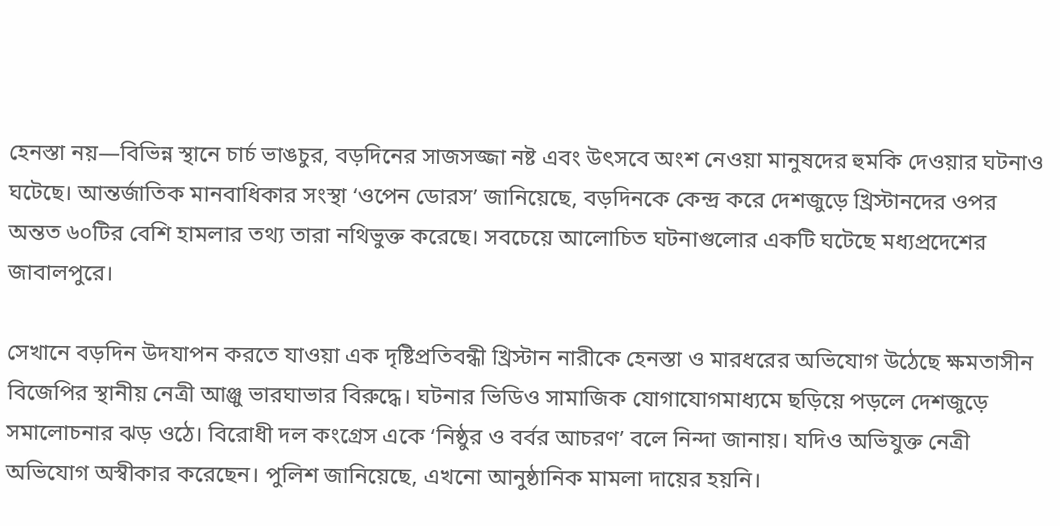হেনস্তা নয়—বিভিন্ন স্থানে চার্চ ভাঙচুর, বড়দিনের সাজসজ্জা নষ্ট এবং উৎসবে অংশ নেওয়া মানুষদের হুমকি দেওয়ার ঘটনাও ঘটেছে। আন্তর্জাতিক মানবাধিকার সংস্থা ‘ওপেন ডোরস’ জানিয়েছে, বড়দিনকে কেন্দ্র করে দেশজুড়ে খ্রিস্টানদের ওপর অন্তত ৬০টির বেশি হামলার তথ্য তারা নথিভুক্ত করেছে। সবচেয়ে আলোচিত ঘটনাগুলোর একটি ঘটেছে মধ্যপ্রদেশের জাবালপুরে।

সেখানে বড়দিন উদযাপন করতে যাওয়া এক দৃষ্টিপ্রতিবন্ধী খ্রিস্টান নারীকে হেনস্তা ও মারধরের অভিযোগ উঠেছে ক্ষমতাসীন বিজেপির স্থানীয় নেত্রী আঞ্জু ভারঘাভার বিরুদ্ধে। ঘটনার ভিডিও সামাজিক যোগাযোগমাধ্যমে ছড়িয়ে পড়লে দেশজুড়ে সমালোচনার ঝড় ওঠে। বিরোধী দল কংগ্রেস একে ‘নিষ্ঠুর ও বর্বর আচরণ’ বলে নিন্দা জানায়। যদিও অভিযুক্ত নেত্রী অভিযোগ অস্বীকার করেছেন। পুলিশ জানিয়েছে, এখনো আনুষ্ঠানিক মামলা দায়ের হয়নি।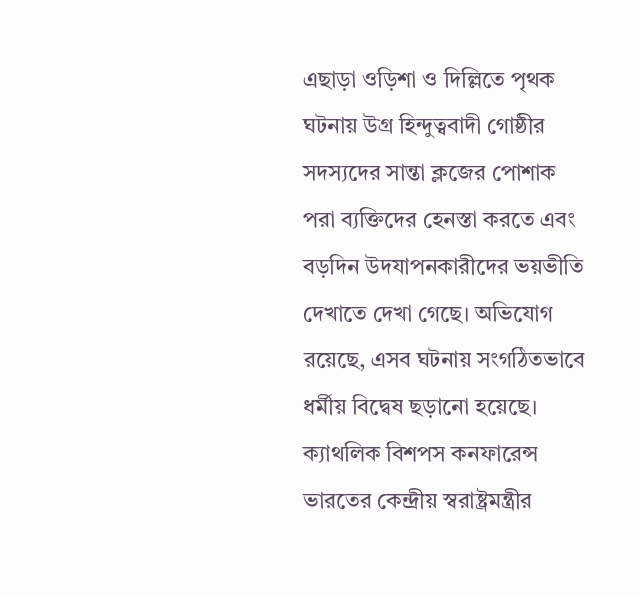এছাড়া ওড়িশা ও দিল্লিতে পৃথক ঘটনায় উগ্র হিন্দুত্ববাদী গোষ্ঠীর সদস্যদের সান্তা ক্লজের পোশাক পরা ব্যক্তিদের হেনস্তা করতে এবং বড়দিন উদযাপনকারীদের ভয়ভীতি দেখাতে দেখা গেছে। অভিযোগ রয়েছে, এসব ঘটনায় সংগঠিতভাবে ধর্মীয় বিদ্বেষ ছড়ানো হয়েছে। ক্যাথলিক বিশপস কনফারেন্স ভারতের কেন্দ্রীয় স্বরাষ্ট্রমন্ত্রীর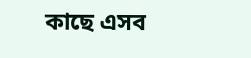কাছে এসব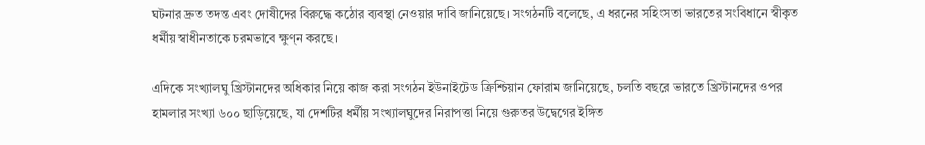ঘটনার দ্রুত তদন্ত এবং দোষীদের বিরুদ্ধে কঠোর ব্যবস্থা নেওয়ার দাবি জানিয়েছে। সংগঠনটি বলেছে, এ ধরনের সহিংসতা ভারতের সংবিধানে স্বীকৃত ধর্মীয় স্বাধীনতাকে চরমভাবে ক্ষুণ্ন করছে।

এদিকে সংখ্যালঘু খ্রিস্টানদের অধিকার নিয়ে কাজ করা সংগঠন ইউনাইটেড ক্রিশ্চিয়ান ফোরাম জানিয়েছে, চলতি বছরে ভারতে খ্রিস্টানদের ওপর হামলার সংখ্যা ৬০০ ছাড়িয়েছে, যা দেশটির ধর্মীয় সংখ্যালঘুদের নিরাপত্তা নিয়ে গুরুতর উদ্বেগের ইঙ্গিত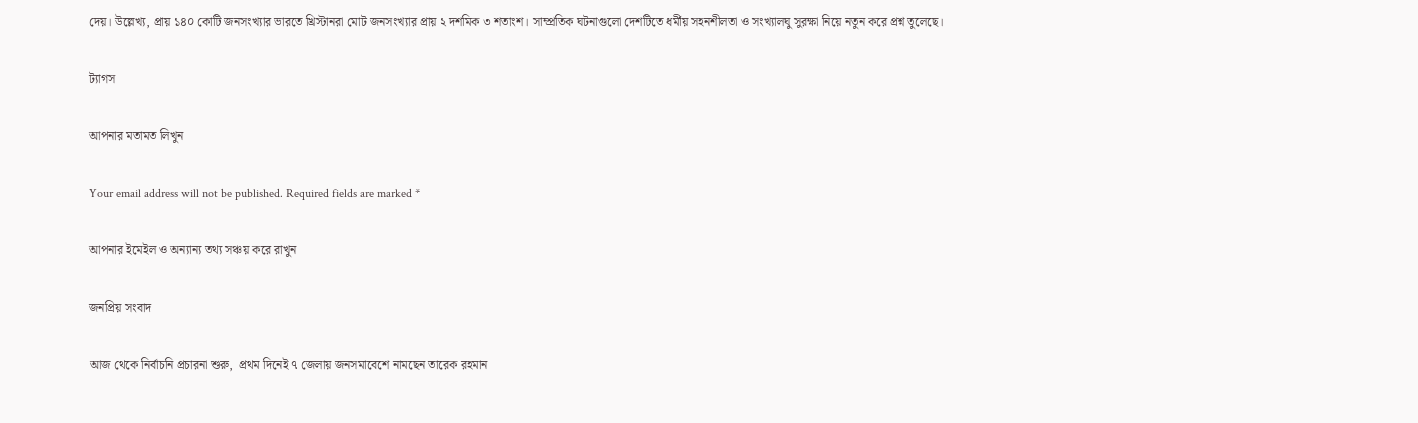দেয়। উল্লেখ্য, প্রায় ১৪০ কোটি জনসংখ্যার ভারতে খ্রিস্টানরা মোট জনসংখ্যার প্রায় ২ দশমিক ৩ শতাংশ। সাম্প্রতিক ঘটনাগুলো দেশটিতে ধর্মীয় সহনশীলতা ও সংখ্যালঘু সুরক্ষা নিয়ে নতুন করে প্রশ্ন তুলেছে।

ট্যাগস

আপনার মতামত লিখুন

Your email address will not be published. Required fields are marked *

আপনার ইমেইল ও অন্যান্য তথ্য সঞ্চয় করে রাখুন

জনপ্রিয় সংবাদ

আজ থেকে নির্বাচনি প্রচারনা শুরু,  প্রথম দিনেই ৭ জেলায় জনসমাবেশে নামছেন তারেক রহমান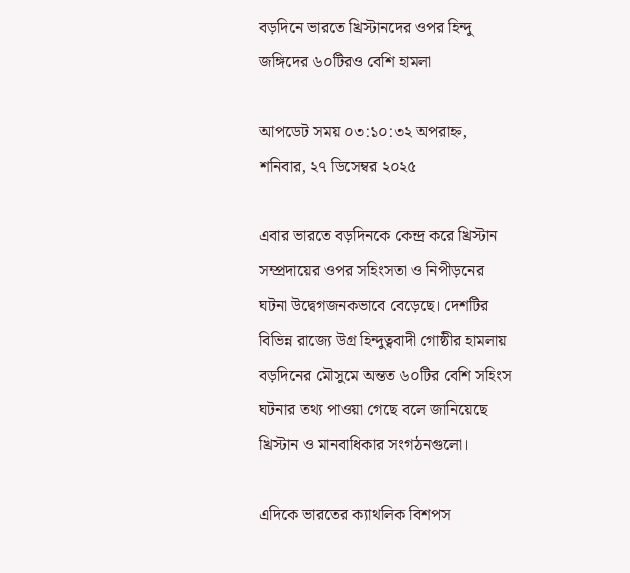বড়দিনে ভারতে খ্রিস্টানদের ওপর হিন্দু জঙ্গিদের ৬০টিরও বেশি হামলা

আপডেট সময় ০৩:১০:৩২ অপরাহ্ন, শনিবার, ২৭ ডিসেম্বর ২০২৫

এবার ভারতে বড়দিনকে কেন্দ্র করে খ্রিস্টান সম্প্রদায়ের ওপর সহিংসতা ও নিপীড়নের ঘটনা উদ্বেগজনকভাবে বেড়েছে। দেশটির বিভিন্ন রাজ্যে উগ্র হিন্দুত্ববাদী গোষ্ঠীর হামলায় বড়দিনের মৌসুমে অন্তত ৬০টির বেশি সহিংস ঘটনার তথ্য পাওয়া গেছে বলে জানিয়েছে খ্রিস্টান ও মানবাধিকার সংগঠনগুলো।

এদিকে ভারতের ক্যাথলিক বিশপস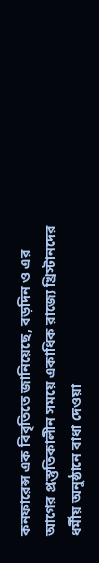কনফারেন্স এক বিবৃতিতে জানিয়েছে, বড়দিন ও এর আগের প্রস্তুতিকালীন সময়ে একাধিক রাজ্যে খ্রিস্টানদের ধর্মীয় অনুষ্ঠানে বাধা দেওয়া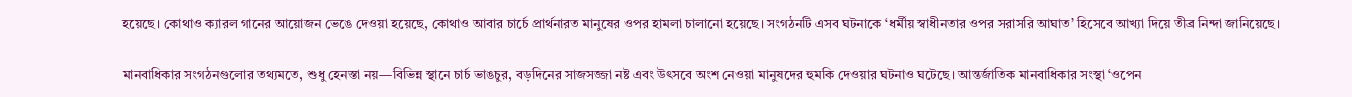হয়েছে। কোথাও ক্যারল গানের আয়োজন ভেঙে দেওয়া হয়েছে, কোথাও আবার চার্চে প্রার্থনারত মানুষের ওপর হামলা চালানো হয়েছে। সংগঠনটি এসব ঘটনাকে ‘ধর্মীয় স্বাধীনতার ওপর সরাসরি আঘাত’ হিসেবে আখ্যা দিয়ে তীব্র নিন্দা জানিয়েছে।

মানবাধিকার সংগঠনগুলোর তথ্যমতে, শুধু হেনস্তা নয়—বিভিন্ন স্থানে চার্চ ভাঙচুর, বড়দিনের সাজসজ্জা নষ্ট এবং উৎসবে অংশ নেওয়া মানুষদের হুমকি দেওয়ার ঘটনাও ঘটেছে। আন্তর্জাতিক মানবাধিকার সংস্থা ‘ওপেন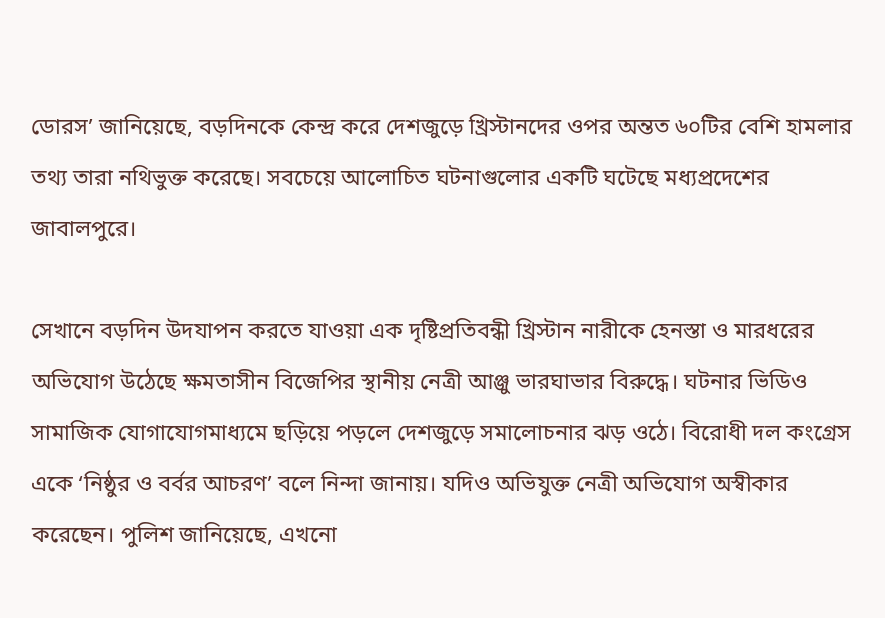ডোরস’ জানিয়েছে, বড়দিনকে কেন্দ্র করে দেশজুড়ে খ্রিস্টানদের ওপর অন্তত ৬০টির বেশি হামলার তথ্য তারা নথিভুক্ত করেছে। সবচেয়ে আলোচিত ঘটনাগুলোর একটি ঘটেছে মধ্যপ্রদেশের জাবালপুরে।

সেখানে বড়দিন উদযাপন করতে যাওয়া এক দৃষ্টিপ্রতিবন্ধী খ্রিস্টান নারীকে হেনস্তা ও মারধরের অভিযোগ উঠেছে ক্ষমতাসীন বিজেপির স্থানীয় নেত্রী আঞ্জু ভারঘাভার বিরুদ্ধে। ঘটনার ভিডিও সামাজিক যোগাযোগমাধ্যমে ছড়িয়ে পড়লে দেশজুড়ে সমালোচনার ঝড় ওঠে। বিরোধী দল কংগ্রেস একে ‘নিষ্ঠুর ও বর্বর আচরণ’ বলে নিন্দা জানায়। যদিও অভিযুক্ত নেত্রী অভিযোগ অস্বীকার করেছেন। পুলিশ জানিয়েছে, এখনো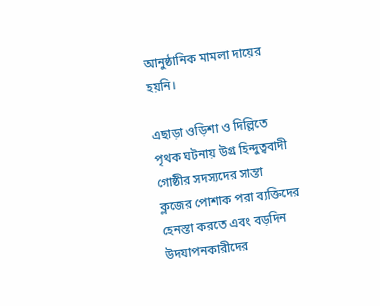আনুষ্ঠানিক মামলা দায়ের হয়নি।

এছাড়া ওড়িশা ও দিল্লিতে পৃথক ঘটনায় উগ্র হিন্দুত্ববাদী গোষ্ঠীর সদস্যদের সান্তা ক্লজের পোশাক পরা ব্যক্তিদের হেনস্তা করতে এবং বড়দিন উদযাপনকারীদের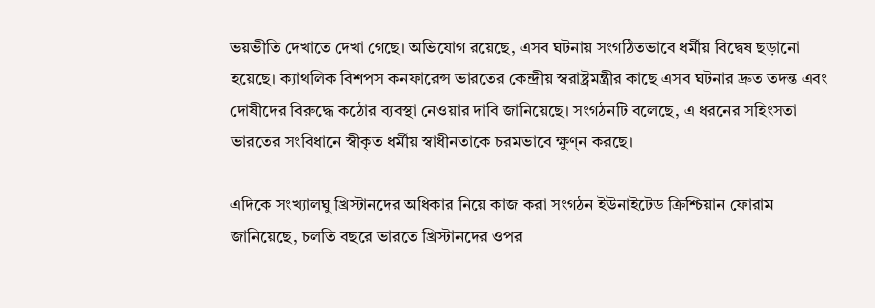ভয়ভীতি দেখাতে দেখা গেছে। অভিযোগ রয়েছে, এসব ঘটনায় সংগঠিতভাবে ধর্মীয় বিদ্বেষ ছড়ানো হয়েছে। ক্যাথলিক বিশপস কনফারেন্স ভারতের কেন্দ্রীয় স্বরাষ্ট্রমন্ত্রীর কাছে এসব ঘটনার দ্রুত তদন্ত এবং দোষীদের বিরুদ্ধে কঠোর ব্যবস্থা নেওয়ার দাবি জানিয়েছে। সংগঠনটি বলেছে, এ ধরনের সহিংসতা ভারতের সংবিধানে স্বীকৃত ধর্মীয় স্বাধীনতাকে চরমভাবে ক্ষুণ্ন করছে।

এদিকে সংখ্যালঘু খ্রিস্টানদের অধিকার নিয়ে কাজ করা সংগঠন ইউনাইটেড ক্রিশ্চিয়ান ফোরাম জানিয়েছে, চলতি বছরে ভারতে খ্রিস্টানদের ওপর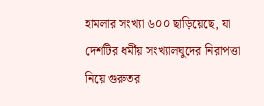হামলার সংখ্যা ৬০০ ছাড়িয়েছে, যা দেশটির ধর্মীয় সংখ্যালঘুদের নিরাপত্তা নিয়ে গুরুতর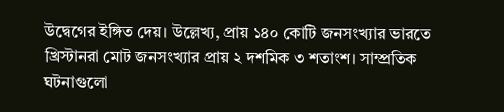উদ্বেগের ইঙ্গিত দেয়। উল্লেখ্য, প্রায় ১৪০ কোটি জনসংখ্যার ভারতে খ্রিস্টানরা মোট জনসংখ্যার প্রায় ২ দশমিক ৩ শতাংশ। সাম্প্রতিক ঘটনাগুলো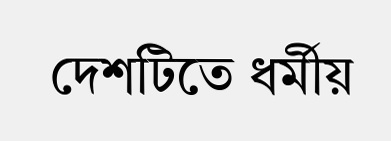দেশটিতে ধর্মীয়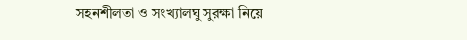সহনশীলতা ও সংখ্যালঘু সুরক্ষা নিয়ে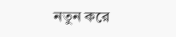নতুন করে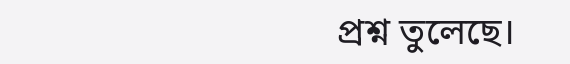প্রশ্ন তুলেছে।